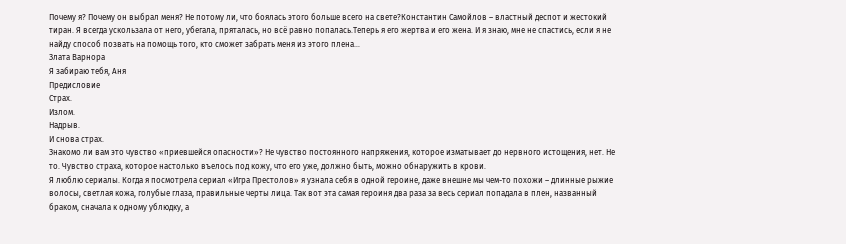Почему я? Почему он выбрал меня? Не потому ли, что боялась этого больше всего на свете?Константин Самойлов – властный деспот и жестокий тиран. Я всегда ускользала от него, убегала, пряталась, но всё равно попалась.Теперь я его жертва и его жена. И я знаю, мне не спастись, если я не найду способ позвать на помощь того, кто сможет забрать меня из этого плена…
Злата Варнора
Я забираю тебя, Аня
Предисловие
Страх.
Излом.
Надрыв.
И снова страх.
Знакомо ли вам это чувство «приевшейся опасности»? Не чувство постоянного напряжения, которое изматывает до нервного истощения, нет. Не то. Чувство страха, которое настолько въелось под кожу, что его уже, должно быть, можно обнаружить в крови.
Я люблю сериалы. Когда я посмотрела сериал «Игра Престолов» я узнала себя в одной героине, даже внешне мы чем-то похожи – длинные рыжие волосы, светлая кожа, голубые глаза, правильные черты лица. Так вот эта самая героиня два раза за весь сериал попадала в плен, названный браком, сначала к одному ублюдку, а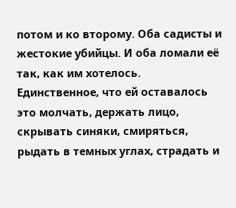потом и ко второму. Оба садисты и жестокие убийцы. И оба ломали её так, как им хотелось.
Единственное, что ей оставалось это молчать, держать лицо, скрывать синяки, смиряться, рыдать в темных углах, страдать и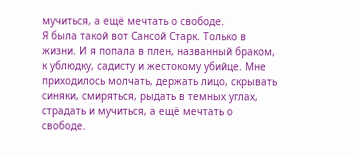мучиться, а ещё мечтать о свободе.
Я была такой вот Сансой Старк. Только в жизни. И я попала в плен, названный браком, к ублюдку, садисту и жестокому убийце. Мне приходилось молчать, держать лицо, скрывать синяки, смиряться, рыдать в темных углах, страдать и мучиться, а ещё мечтать о свободе.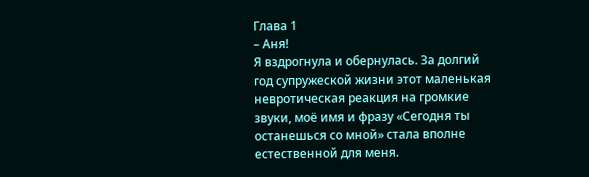Глава 1
– Аня!
Я вздрогнула и обернулась. За долгий год супружеской жизни этот маленькая невротическая реакция на громкие звуки, моё имя и фразу «Сегодня ты останешься со мной» стала вполне естественной для меня.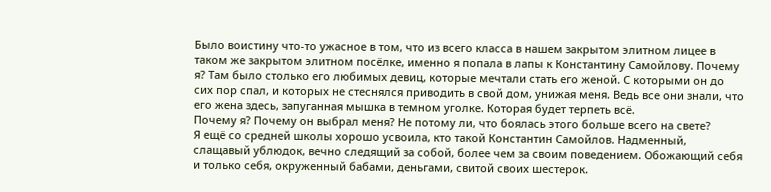Было воистину что-то ужасное в том, что из всего класса в нашем закрытом элитном лицее в таком же закрытом элитном посёлке, именно я попала в лапы к Константину Самойлову. Почему я? Там было столько его любимых девиц, которые мечтали стать его женой. С которыми он до сих пор спал, и которых не стеснялся приводить в свой дом, унижая меня. Ведь все они знали, что его жена здесь, запуганная мышка в темном уголке. Которая будет терпеть всё.
Почему я? Почему он выбрал меня? Не потому ли, что боялась этого больше всего на свете?
Я ещё со средней школы хорошо усвоила, кто такой Константин Самойлов. Надменный, слащавый ублюдок, вечно следящий за собой, более чем за своим поведением. Обожающий себя и только себя, окруженный бабами, деньгами, свитой своих шестерок.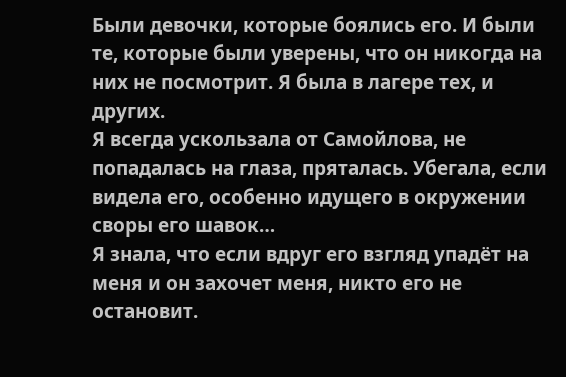Были девочки, которые боялись его. И были те, которые были уверены, что он никогда на них не посмотрит. Я была в лагере тех, и других.
Я всегда ускользала от Самойлова, не попадалась на глаза, пряталась. Убегала, если видела его, особенно идущего в окружении своры его шавок…
Я знала, что если вдруг его взгляд упадёт на меня и он захочет меня, никто его не остановит.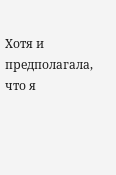Хотя и предполагала, что я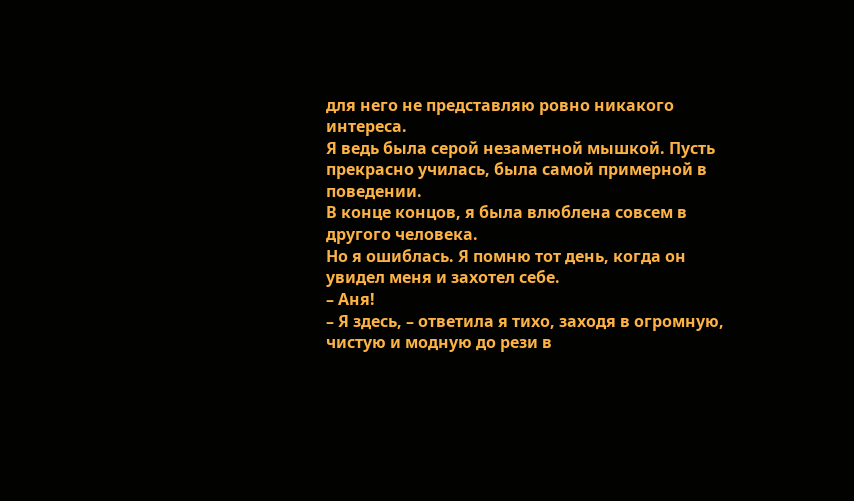для него не представляю ровно никакого интереса.
Я ведь была серой незаметной мышкой. Пусть прекрасно училась, была самой примерной в поведении.
В конце концов, я была влюблена совсем в другого человека.
Но я ошиблась. Я помню тот день, когда он увидел меня и захотел себе.
– Аня!
– Я здесь, – ответила я тихо, заходя в огромную, чистую и модную до рези в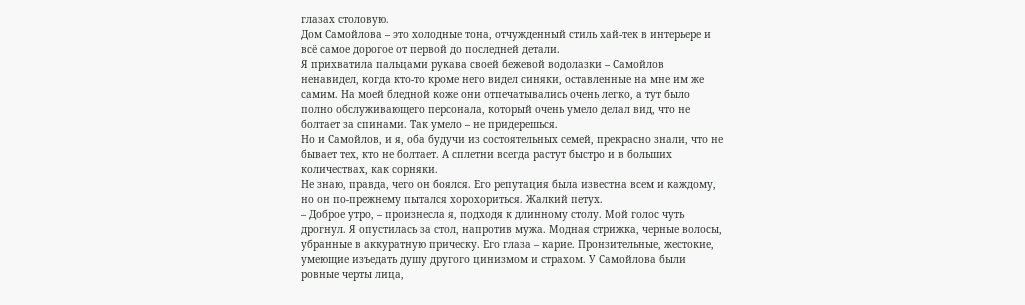глазах столовую.
Дом Самойлова – это холодные тона, отчужденный стиль хай-тек в интерьере и всё самое дорогое от первой до последней детали.
Я прихватила пальцами рукава своей бежевой водолазки – Самойлов ненавидел, когда кто-то кроме него видел синяки, оставленные на мне им же самим. На моей бледной коже они отпечатывались очень легко, а тут было полно обслуживающего персонала, который очень умело делал вид, что не болтает за спинами. Так умело – не придерешься.
Но и Самойлов, и я, оба будучи из состоятельных семей, прекрасно знали, что не бывает тех, кто не болтает. А сплетни всегда растут быстро и в больших количествах, как сорняки.
Не знаю, правда, чего он боялся. Его репутация была известна всем и каждому, но он по-прежнему пытался хорохориться. Жалкий петух.
– Доброе утро, – произнесла я, подходя к длинному столу. Мой голос чуть дрогнул. Я опустилась за стол, напротив мужа. Модная стрижка, черные волосы, убранные в аккуратную прическу. Его глаза – карие. Пронзительные, жестокие, умеющие изъедать душу другого цинизмом и страхом. У Самойлова были ровные черты лица,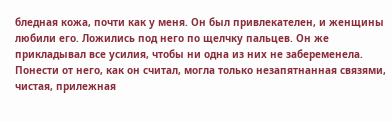бледная кожа, почти как у меня. Он был привлекателен, и женщины любили его. Ложились под него по щелчку пальцев. Он же прикладывал все усилия, чтобы ни одна из них не забеременела. Понести от него, как он считал, могла только незапятнанная связями, чистая, прилежная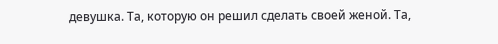девушка. Та, которую он решил сделать своей женой. Та,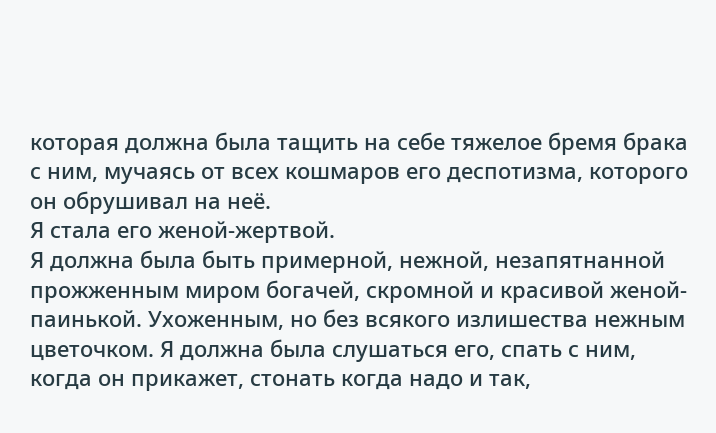которая должна была тащить на себе тяжелое бремя брака с ним, мучаясь от всех кошмаров его деспотизма, которого он обрушивал на неё.
Я стала его женой-жертвой.
Я должна была быть примерной, нежной, незапятнанной прожженным миром богачей, скромной и красивой женой-паинькой. Ухоженным, но без всякого излишества нежным цветочком. Я должна была слушаться его, спать с ним, когда он прикажет, стонать когда надо и так,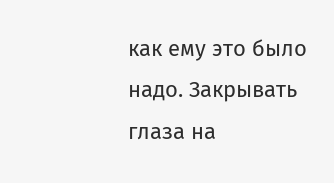как ему это было надо. Закрывать глаза на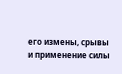его измены, срывы и применение силы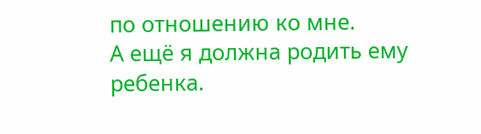по отношению ко мне.
А ещё я должна родить ему ребенка.